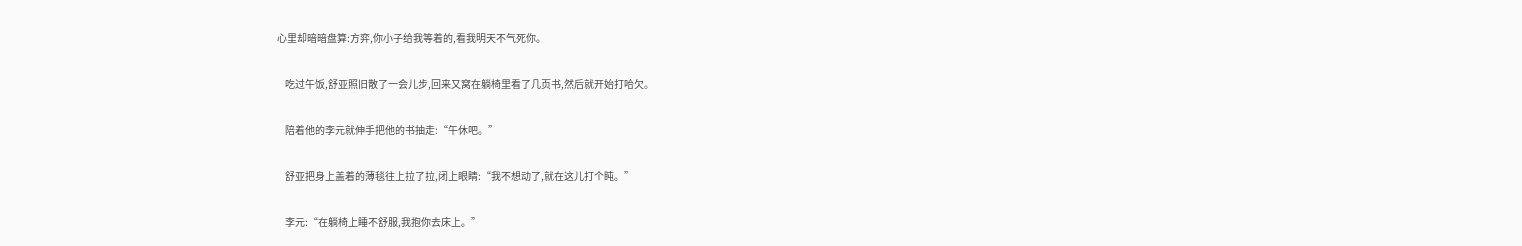心里却暗暗盘算:方弈,你小子给我等着的,看我明天不气死你。

    吃过午饭,舒亚照旧散了一会儿步,回来又窝在躺椅里看了几页书,然后就开始打哈欠。

    陪着他的李元就伸手把他的书抽走:“午休吧。”

    舒亚把身上盖着的薄毯往上拉了拉,闭上眼睛:“我不想动了,就在这儿打个盹。”

    李元:“在躺椅上睡不舒服,我抱你去床上。”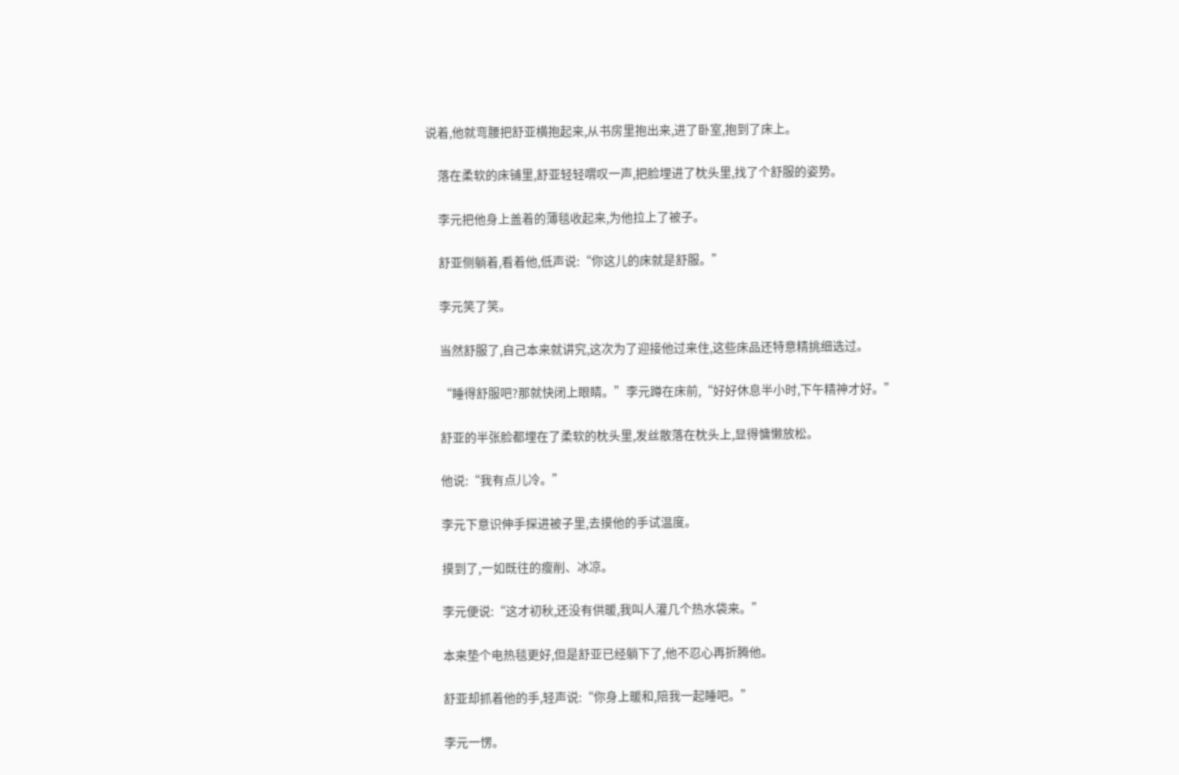说着,他就弯腰把舒亚横抱起来,从书房里抱出来,进了卧室,抱到了床上。

    落在柔软的床铺里,舒亚轻轻喟叹一声,把脸埋进了枕头里,找了个舒服的姿势。

    李元把他身上盖着的薄毯收起来,为他拉上了被子。

    舒亚侧躺着,看着他,低声说:“你这儿的床就是舒服。”

    李元笑了笑。

    当然舒服了,自己本来就讲究,这次为了迎接他过来住,这些床品还特意精挑细选过。

    “睡得舒服吧?那就快闭上眼睛。”李元蹲在床前,“好好休息半小时,下午精神才好。”

    舒亚的半张脸都埋在了柔软的枕头里,发丝散落在枕头上,显得慵懒放松。

    他说:“我有点儿冷。”

    李元下意识伸手探进被子里,去摸他的手试温度。

    摸到了,一如既往的瘦削、冰凉。

    李元便说:“这才初秋,还没有供暖,我叫人灌几个热水袋来。”

    本来垫个电热毯更好,但是舒亚已经躺下了,他不忍心再折腾他。

    舒亚却抓着他的手,轻声说:“你身上暖和,陪我一起睡吧。”

    李元一愣。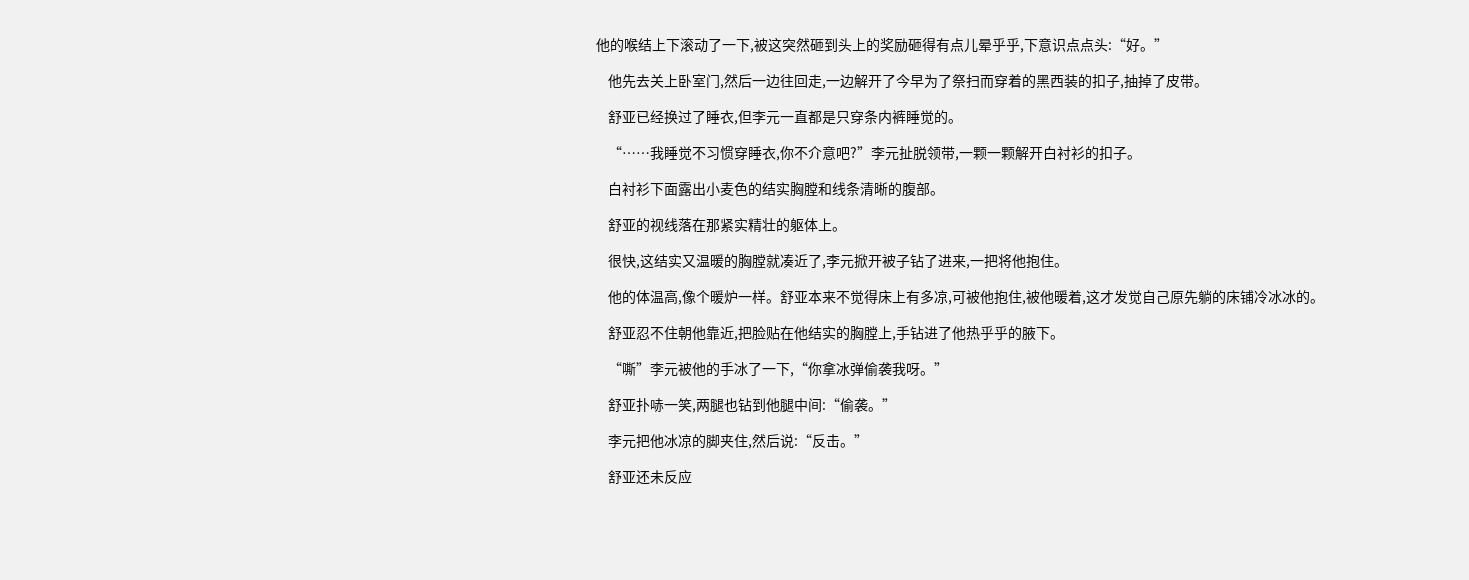他的喉结上下滚动了一下,被这突然砸到头上的奖励砸得有点儿晕乎乎,下意识点点头:“好。”

    他先去关上卧室门,然后一边往回走,一边解开了今早为了祭扫而穿着的黑西装的扣子,抽掉了皮带。

    舒亚已经换过了睡衣,但李元一直都是只穿条内裤睡觉的。

    “……我睡觉不习惯穿睡衣,你不介意吧?”李元扯脱领带,一颗一颗解开白衬衫的扣子。

    白衬衫下面露出小麦色的结实胸膛和线条清晰的腹部。

    舒亚的视线落在那紧实精壮的躯体上。

    很快,这结实又温暖的胸膛就凑近了,李元掀开被子钻了进来,一把将他抱住。

    他的体温高,像个暖炉一样。舒亚本来不觉得床上有多凉,可被他抱住,被他暖着,这才发觉自己原先躺的床铺冷冰冰的。

    舒亚忍不住朝他靠近,把脸贴在他结实的胸膛上,手钻进了他热乎乎的腋下。

    “嘶”李元被他的手冰了一下,“你拿冰弹偷袭我呀。”

    舒亚扑哧一笑,两腿也钻到他腿中间:“偷袭。”

    李元把他冰凉的脚夹住,然后说:“反击。”

    舒亚还未反应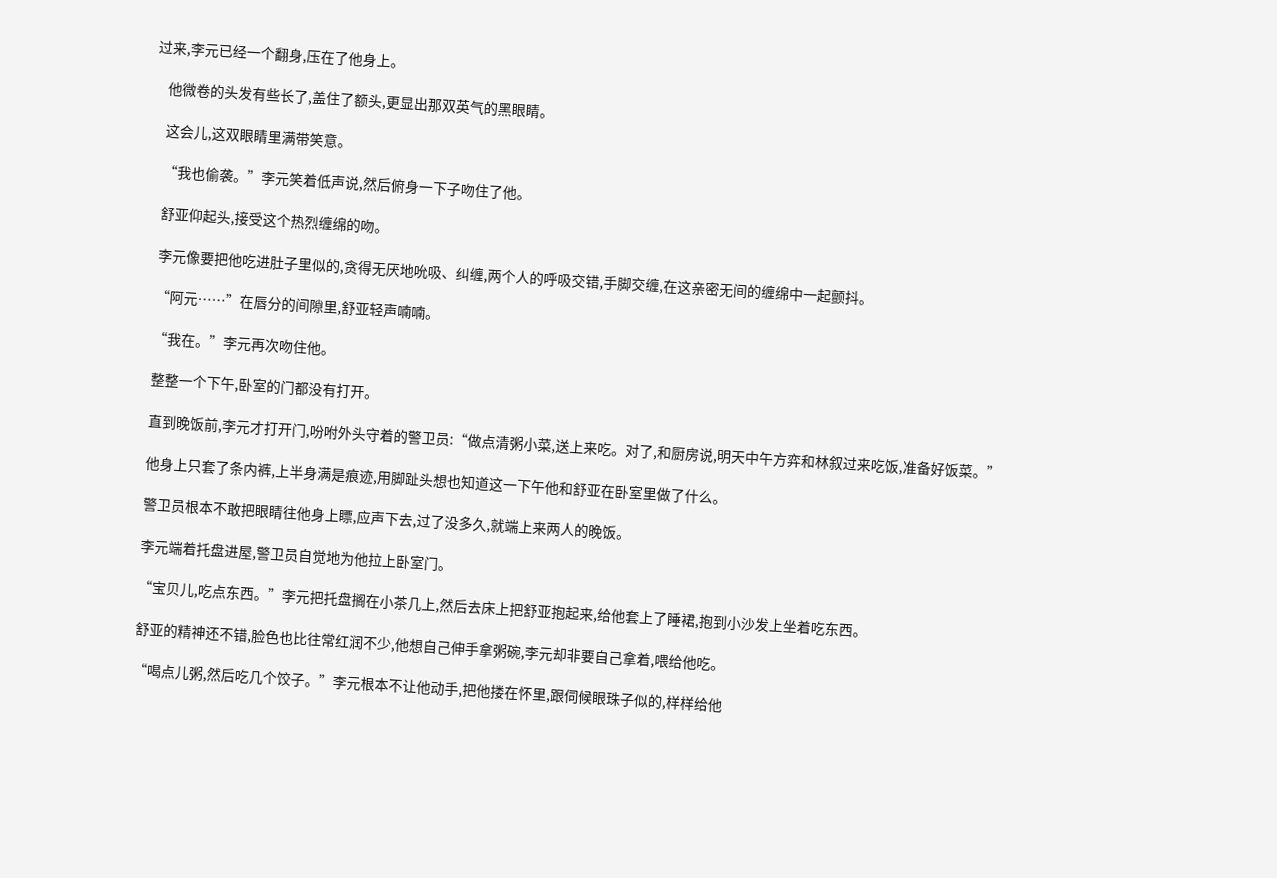过来,李元已经一个翻身,压在了他身上。

    他微卷的头发有些长了,盖住了额头,更显出那双英气的黑眼睛。

    这会儿,这双眼睛里满带笑意。

    “我也偷袭。”李元笑着低声说,然后俯身一下子吻住了他。

    舒亚仰起头,接受这个热烈缠绵的吻。

    李元像要把他吃进肚子里似的,贪得无厌地吮吸、纠缠,两个人的呼吸交错,手脚交缠,在这亲密无间的缠绵中一起颤抖。

    “阿元……”在唇分的间隙里,舒亚轻声喃喃。

    “我在。”李元再次吻住他。

    整整一个下午,卧室的门都没有打开。

    直到晚饭前,李元才打开门,吩咐外头守着的警卫员:“做点清粥小菜,送上来吃。对了,和厨房说,明天中午方弈和林叙过来吃饭,准备好饭菜。”

    他身上只套了条内裤,上半身满是痕迹,用脚趾头想也知道这一下午他和舒亚在卧室里做了什么。

    警卫员根本不敢把眼睛往他身上瞟,应声下去,过了没多久,就端上来两人的晚饭。

    李元端着托盘进屋,警卫员自觉地为他拉上卧室门。

    “宝贝儿,吃点东西。”李元把托盘搁在小茶几上,然后去床上把舒亚抱起来,给他套上了睡裙,抱到小沙发上坐着吃东西。

    舒亚的精神还不错,脸色也比往常红润不少,他想自己伸手拿粥碗,李元却非要自己拿着,喂给他吃。

    “喝点儿粥,然后吃几个饺子。”李元根本不让他动手,把他搂在怀里,跟伺候眼珠子似的,样样给他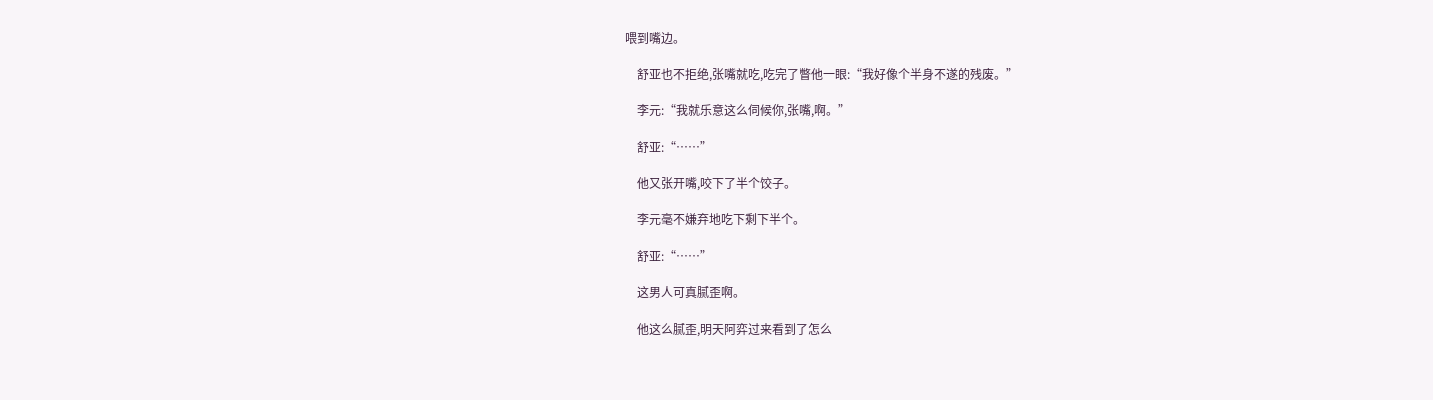喂到嘴边。

    舒亚也不拒绝,张嘴就吃,吃完了瞥他一眼:“我好像个半身不遂的残废。”

    李元:“我就乐意这么伺候你,张嘴,啊。”

    舒亚:“……”

    他又张开嘴,咬下了半个饺子。

    李元毫不嫌弃地吃下剩下半个。

    舒亚:“……”

    这男人可真腻歪啊。

    他这么腻歪,明天阿弈过来看到了怎么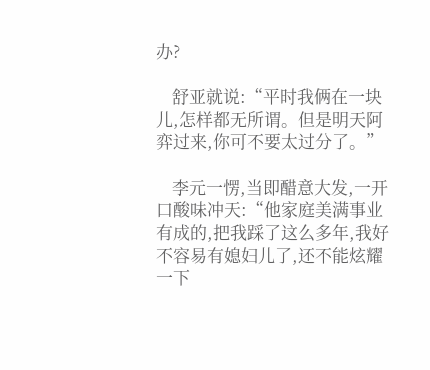办?

    舒亚就说:“平时我俩在一块儿,怎样都无所谓。但是明天阿弈过来,你可不要太过分了。”

    李元一愣,当即醋意大发,一开口酸味冲天:“他家庭美满事业有成的,把我踩了这么多年,我好不容易有媳妇儿了,还不能炫耀一下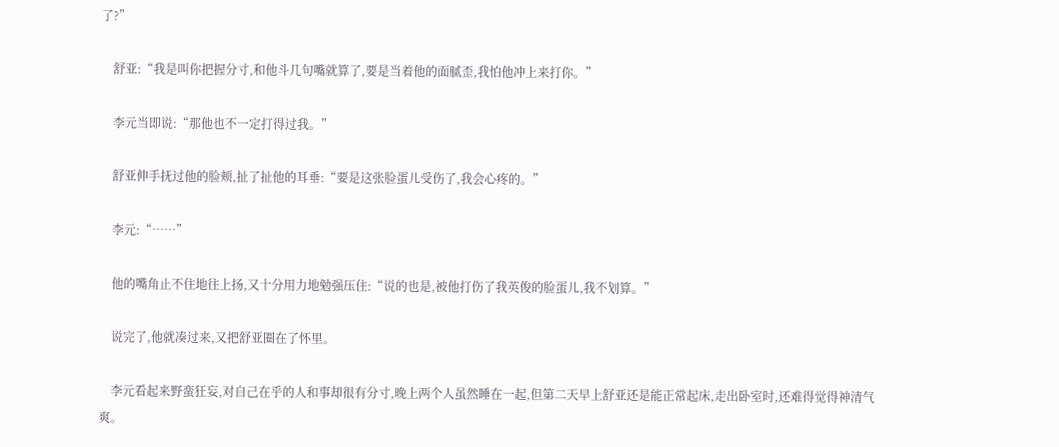了?”

    舒亚:“我是叫你把握分寸,和他斗几句嘴就算了,要是当着他的面腻歪,我怕他冲上来打你。”

    李元当即说:“那他也不一定打得过我。”

    舒亚伸手抚过他的脸颊,扯了扯他的耳垂:“要是这张脸蛋儿受伤了,我会心疼的。”

    李元:“……”

    他的嘴角止不住地往上扬,又十分用力地勉强压住:“说的也是,被他打伤了我英俊的脸蛋儿,我不划算。”

    说完了,他就凑过来,又把舒亚圈在了怀里。

    李元看起来野蛮狂妄,对自己在乎的人和事却很有分寸,晚上两个人虽然睡在一起,但第二天早上舒亚还是能正常起床,走出卧室时,还难得觉得神清气爽。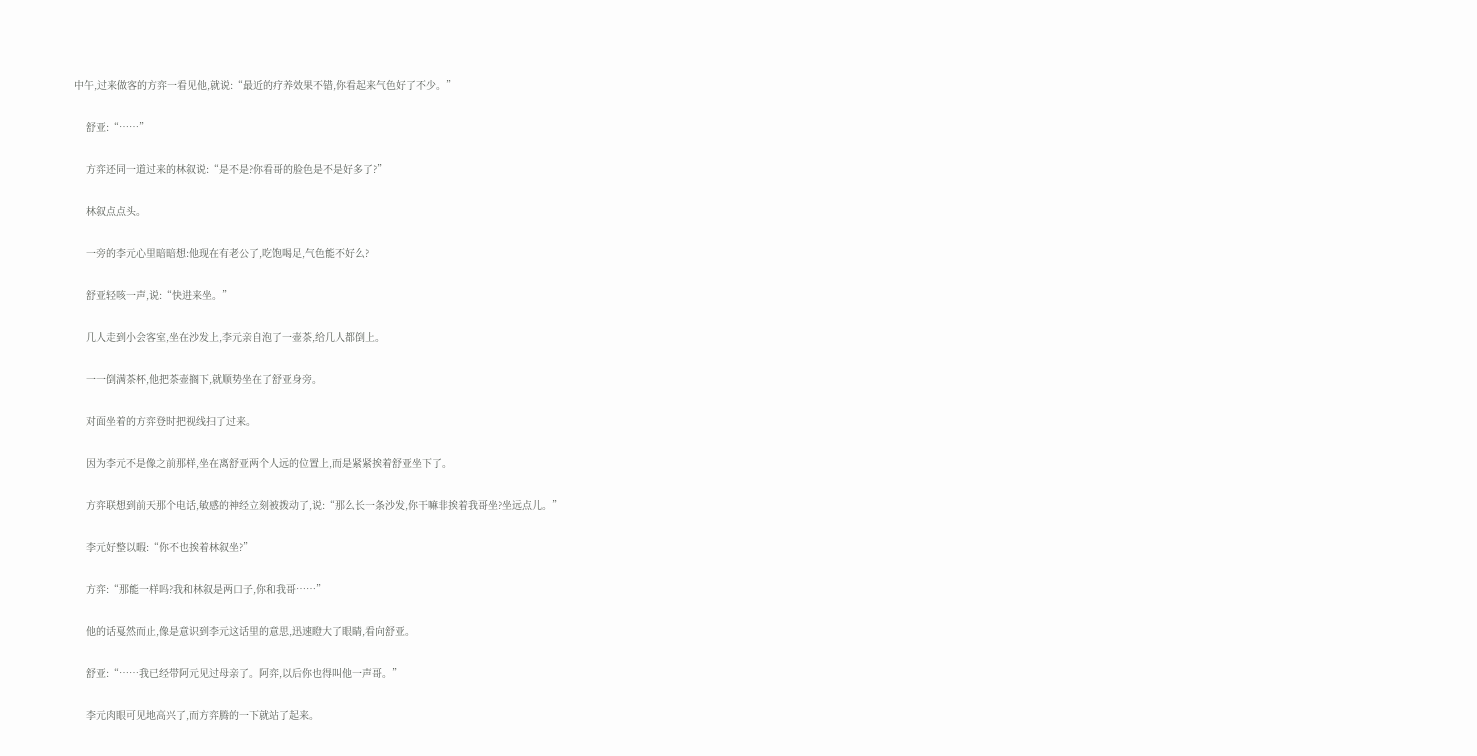中午,过来做客的方弈一看见他,就说:“最近的疗养效果不错,你看起来气色好了不少。”

    舒亚:“……”

    方弈还同一道过来的林叙说:“是不是?你看哥的脸色是不是好多了?”

    林叙点点头。

    一旁的李元心里暗暗想:他现在有老公了,吃饱喝足,气色能不好么?

    舒亚轻咳一声,说:“快进来坐。”

    几人走到小会客室,坐在沙发上,李元亲自泡了一壶茶,给几人都倒上。

    一一倒满茶杯,他把茶壶搁下,就顺势坐在了舒亚身旁。

    对面坐着的方弈登时把视线扫了过来。

    因为李元不是像之前那样,坐在离舒亚两个人远的位置上,而是紧紧挨着舒亚坐下了。

    方弈联想到前天那个电话,敏感的神经立刻被拨动了,说:“那么长一条沙发,你干嘛非挨着我哥坐?坐远点儿。”

    李元好整以暇:“你不也挨着林叙坐?”

    方弈:“那能一样吗?我和林叙是两口子,你和我哥……”

    他的话戛然而止,像是意识到李元这话里的意思,迅速瞪大了眼睛,看向舒亚。

    舒亚:“……我已经带阿元见过母亲了。阿弈,以后你也得叫他一声哥。”

    李元肉眼可见地高兴了,而方弈腾的一下就站了起来。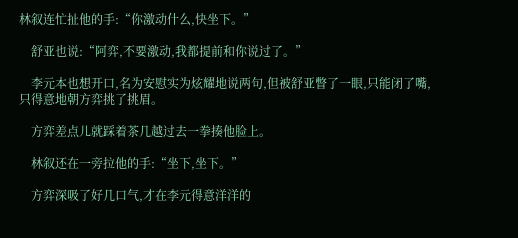林叙连忙扯他的手:“你激动什么,快坐下。”

    舒亚也说:“阿弈,不要激动,我都提前和你说过了。”

    李元本也想开口,名为安慰实为炫耀地说两句,但被舒亚瞥了一眼,只能闭了嘴,只得意地朝方弈挑了挑眉。

    方弈差点儿就踩着茶几越过去一拳揍他脸上。

    林叙还在一旁拉他的手:“坐下,坐下。”

    方弈深吸了好几口气,才在李元得意洋洋的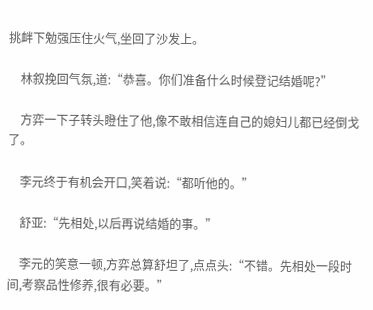挑衅下勉强压住火气,坐回了沙发上。

    林叙挽回气氛,道:“恭喜。你们准备什么时候登记结婚呢?”

    方弈一下子转头瞪住了他,像不敢相信连自己的媳妇儿都已经倒戈了。

    李元终于有机会开口,笑着说:“都听他的。”

    舒亚:“先相处,以后再说结婚的事。”

    李元的笑意一顿,方弈总算舒坦了,点点头:“不错。先相处一段时间,考察品性修养,很有必要。”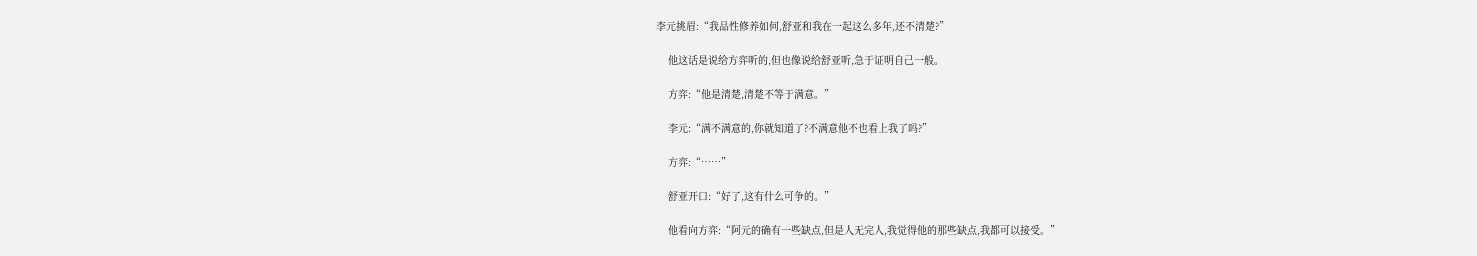李元挑眉:“我品性修养如何,舒亚和我在一起这么多年,还不清楚?”

    他这话是说给方弈听的,但也像说给舒亚听,急于证明自己一般。

    方弈:“他是清楚,清楚不等于满意。”

    李元:“满不满意的,你就知道了?不满意他不也看上我了吗?”

    方弈:“……”

    舒亚开口:“好了,这有什么可争的。”

    他看向方弈:“阿元的确有一些缺点,但是人无完人,我觉得他的那些缺点,我都可以接受。”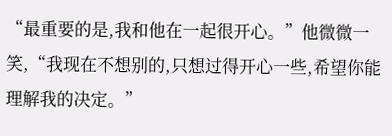“最重要的是,我和他在一起很开心。”他微微一笑,“我现在不想别的,只想过得开心一些,希望你能理解我的决定。”